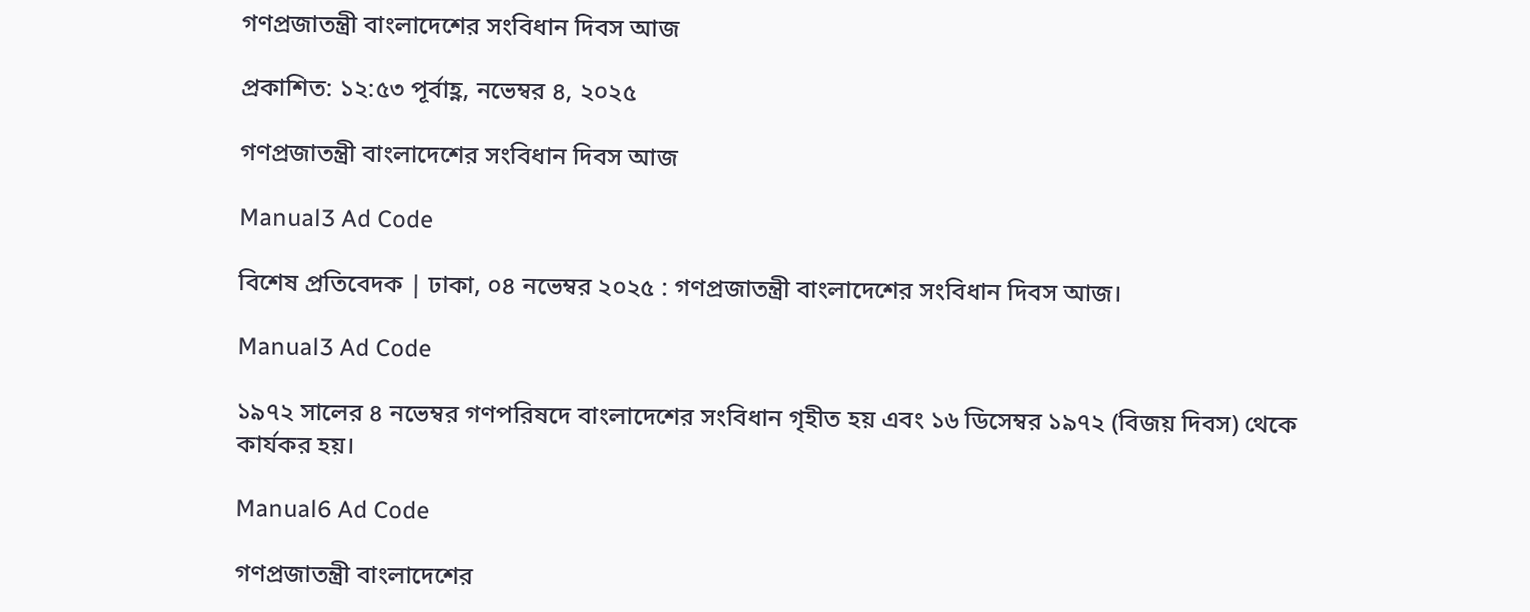গণপ্রজাতন্ত্রী বাংলাদেশের সংবিধান দিবস আজ

প্রকাশিত: ১২:৫৩ পূর্বাহ্ণ, নভেম্বর ৪, ২০২৫

গণপ্রজাতন্ত্রী বাংলাদেশের সংবিধান দিবস আজ

Manual3 Ad Code

বিশেষ প্রতিবেদক | ঢাকা, ০৪ নভেম্বর ২০২৫ : গণপ্রজাতন্ত্রী বাংলাদেশের সংবিধান দিবস আজ।

Manual3 Ad Code

১৯৭২ সালের ৪ নভেম্বর গণপরিষদে বাংলাদেশের সংবিধান গৃহীত হয় এবং ১৬ ডিসেম্বর ১৯৭২ (বিজয় দিবস) থেকে কার্যকর হয়।

Manual6 Ad Code

গণপ্রজাতন্ত্রী বাংলাদেশের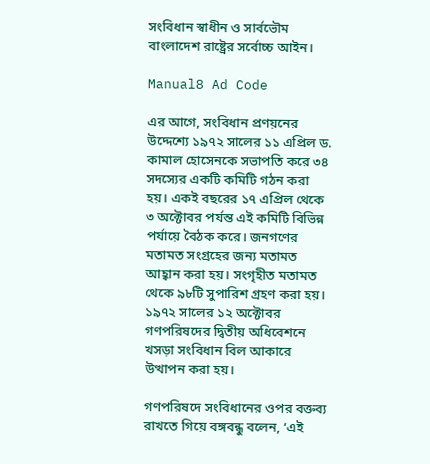সংবিধান স্বাধীন ও সার্বভৌম বাংলাদেশ রাষ্ট্রের সর্বোচ্চ আইন।

Manual8 Ad Code

এর আগে, সংবিধান প্রণয়নের উদ্দেশ্যে ১৯৭২ সালের ১১ এপ্রিল ড. কামাল হোসেনকে সভাপতি করে ৩৪ সদস্যের একটি কমিটি গঠন করা হয়। একই বছরের ১৭ এপ্রিল থেকে ৩ অক্টোবর পর্যন্ত এই কমিটি বিভিন্ন পর্যায়ে বৈঠক করে। জনগণের মতামত সংগ্রহের জন্য মতামত আহ্বান করা হয়। সংগৃহীত মতামত থেকে ৯৮টি সুপারিশ গ্রহণ করা হয়। ১৯৭২ সালের ১২ অক্টোবর গণপরিষদের দ্বিতীয় অধিবেশনে খসড়া সংবিধান বিল আকারে উত্থাপন করা হয়।

গণপরিষদে সংবিধানের ওপর বক্তব্য রাখতে গিয়ে বঙ্গবন্ধু বলেন, ‘এই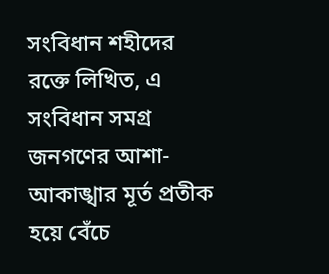সংবিধান শহীদের রক্তে লিখিত, এ সংবিধান সমগ্র জনগণের আশা-আকাঙ্খার মূর্ত প্রতীক হয়ে বেঁচে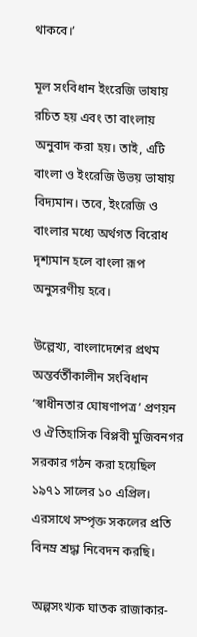থাকবে।’

মূল সংবিধান ইংরেজি ভাষায় রচিত হয় এবং তা বাংলায় অনুবাদ করা হয়। তাই, এটি বাংলা ও ইংরেজি উভয় ভাষায় বিদ্যমান। তবে, ইংরেজি ও বাংলার মধ্যে অর্থগত বিরোধ দৃশ্যমান হলে বাংলা রূপ অনুসরণীয় হবে।

উল্লেখ্য, বাংলাদেশের প্রথম অন্তর্বর্তীকালীন সংবিধান ‘স্বাধীনতার ঘোষণাপত্র’ প্রণয়ন ও ঐতিহাসিক বিপ্লবী মুজিবনগর সরকার গঠন করা হয়েছিল ১৯৭১ সালের ১০ এপ্রিল। এরসাথে সম্পৃক্ত সকলের প্রতি বিনম্র শ্রদ্ধা নিবেদন করছি।

অল্পসংখ্যক ঘাতক রাজাকার-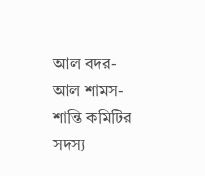আল বদর-আল শামস-শান্তি কমিটির সদস্য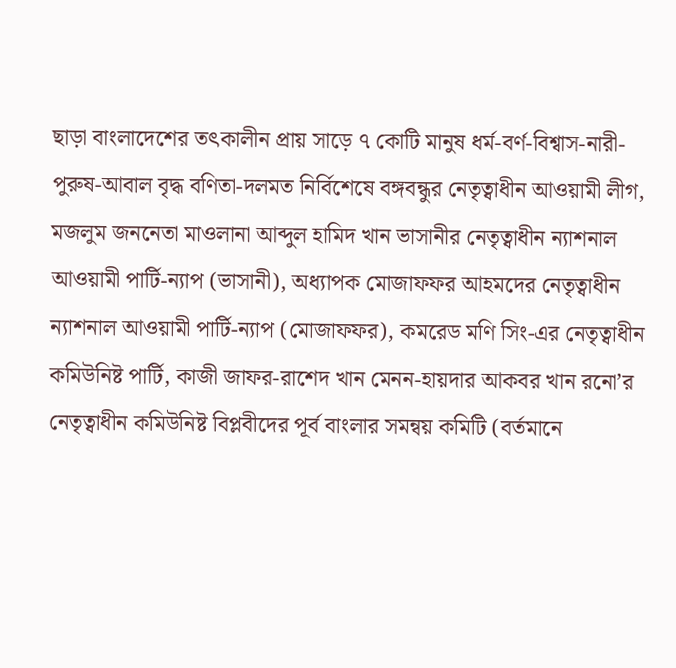ছাড়া বাংলাদেশের তৎকালীন প্রায় সাড়ে ৭ কোটি মানুষ ধর্ম-বর্ণ-বিশ্বাস-নারী-পুরুষ-আবাল বৃদ্ধ বণিতা-দলমত নির্বিশেষে বঙ্গবন্ধুর নেতৃত্বাধীন আওয়ামী লীগ, মজলুম জননেতা মাওলানা আব্দুল হামিদ খান ভাসানীর নেতৃত্বাধীন ন্যাশনাল আওয়ামী পার্টি-ন্যাপ (ভাসানী), অধ্যাপক মোজাফফর আহমদের নেতৃত্বাধীন ন্যাশনাল আওয়ামী পার্টি-ন্যাপ (মোজাফফর), কমরেড মণি সিং-এর নেতৃত্বাধীন কমিউনিষ্ট পার্টি, কাজী জাফর-রাশেদ খান মেনন-হায়দার আকবর খান রনো’র নেতৃত্বাধীন কমিউনিষ্ট বিপ্লবীদের পূর্ব বাংলার সমন্বয় কমিটি (বর্তমানে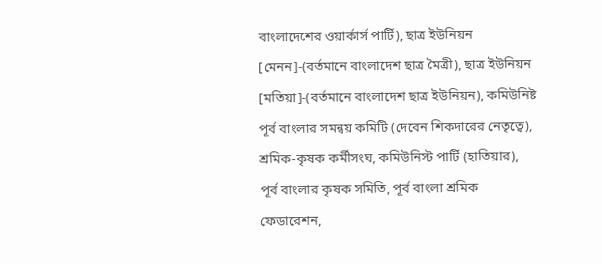বাংলাদেশের ওয়ার্কার্স পার্টি), ছাত্র ইউনিয়ন [মেনন]-(বর্তমানে বাংলাদেশ ছাত্র মৈত্রী), ছাত্র ইউনিয়ন [মতিয়া]-(বর্তমানে বাংলাদেশ ছাত্র ইউনিয়ন), কমিউনিষ্ট পূর্ব বাংলার সমন্বয় কমিটি (দেবেন শিকদারের নেতৃত্বে), শ্রমিক-কৃষক কর্মীসংঘ, কমিউনিস্ট পার্টি (হাতিয়ার), পূর্ব বাংলার কৃষক সমিতি, পূর্ব বাংলা শ্রমিক ফেডারেশন,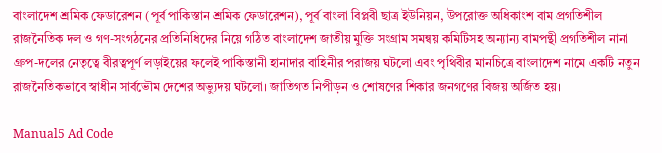বাংলাদেশ শ্রমিক ফেডারেশন (পূর্ব পাকিস্তান শ্রমিক ফেডারেশন), পূর্ব বাংলা বিপ্লবী ছাত্র ইউনিয়ন, উপরোক্ত অধিকাংশ বাম প্রগতিশীল রাজনৈতিক দল ও গণ-সংগঠনের প্রতিনিধিদের নিয়ে গঠিত বাংলাদেশ জাতীয় মুক্তি সংগ্রাম সমন্বয় কমিটিসহ অন্যান্য বামপন্থী প্রগতিশীল নানা গ্রুপ-দলের নেতৃত্বে বীরত্বপূর্ণ লড়াইয়ের ফলেই পাকিস্তানী হানাদার বাহিনীর পরাজয় ঘটলো এবং পৃথিবীর মানচিত্রে বাংলাদেশ নামে একটি নতুন রাজনৈতিকভাবে স্বাধীন সার্বভৌম দেশের অভ্যুদয় ঘটলো। জাতিগত নিপীড়ন ও শোষণের শিকার জনগণের বিজয় অর্জিত হয়।

Manual5 Ad Code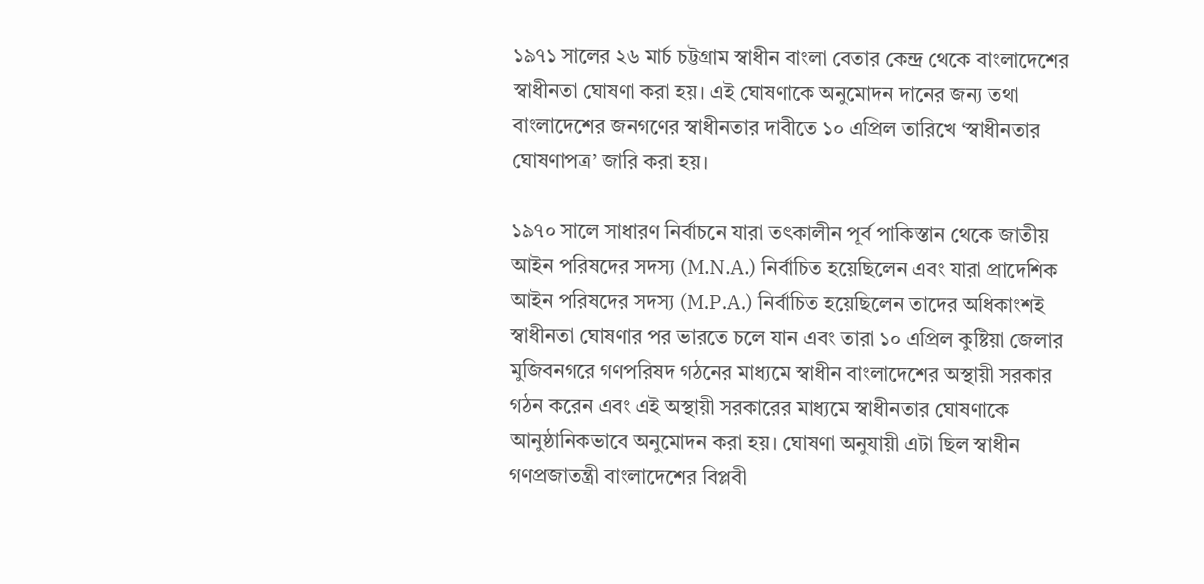১৯৭১ সালের ২৬ মার্চ চট্টগ্রাম স্বাধীন বাংলা বেতার কেন্দ্র থেকে বাংলাদেশের স্বাধীনতা ঘোষণা করা হয়। এই ঘোষণাকে অনুমোদন দানের জন্য তথা বাংলাদেশের জনগণের স্বাধীনতার দাবীতে ১০ এপ্রিল তারিখে ‘স্বাধীনতার ঘোষণাপত্র’ জারি করা হয়।

১৯৭০ সালে সাধারণ নির্বাচনে যারা তৎকালীন পূর্ব পাকিস্তান থেকে জাতীয় আইন পরিষদের সদস্য (M.N.A.) নির্বাচিত হয়েছিলেন এবং যারা প্রাদেশিক আইন পরিষদের সদস্য (M.P.A.) নির্বাচিত হয়েছিলেন তাদের অধিকাংশই স্বাধীনতা ঘোষণার পর ভারতে চলে যান এবং তারা ১০ এপ্রিল কুষ্টিয়া জেলার মুজিবনগরে গণপরিষদ গঠনের মাধ্যমে স্বাধীন বাংলাদেশের অস্থায়ী সরকার গঠন করেন এবং এই অস্থায়ী সরকারের মাধ্যমে স্বাধীনতার ঘোষণাকে আনুষ্ঠানিকভাবে অনুমোদন করা হয়। ঘোষণা অনুযায়ী এটা ছিল স্বাধীন গণপ্রজাতন্ত্রী বাংলাদেশের বিপ্লবী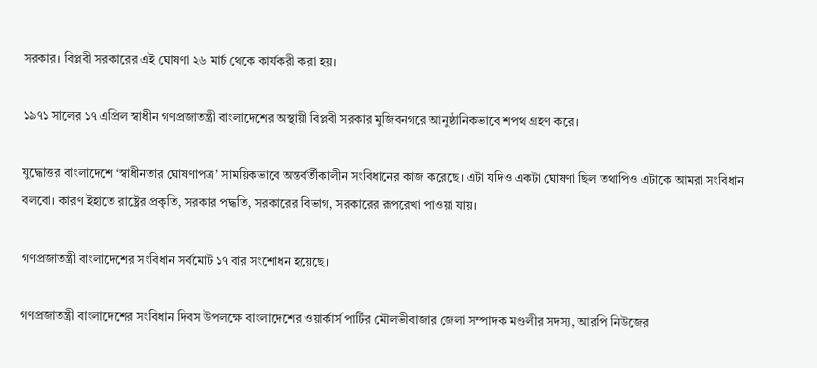সরকার। বিপ্লবী সরকারের এই ঘোষণা ২৬ মার্চ থেকে কার্যকরী করা হয়।

১৯৭১ সালের ১৭ এপ্রিল স্বাধীন গণপ্রজাতন্ত্রী বাংলাদেশের অস্থায়ী বিপ্লবী সরকার মুজিবনগরে আনুষ্ঠানিকভাবে শপথ গ্রহণ করে।

যুদ্ধোত্তর বাংলাদেশে ‘স্বাধীনতার ঘোষণাপত্র’ সাময়িকভাবে অন্তর্বর্তীকালীন সংবিধানের কাজ করেছে। এটা যদিও একটা ঘোষণা ছিল তথাপিও এটাকে আমরা সংবিধান বলবো। কারণ ইহাতে রাষ্ট্রের প্রকৃতি, সরকার পদ্ধতি, সরকারের বিভাগ, সরকারের রূপরেখা পাওয়া যায়।

গণপ্রজাতন্ত্রী বাংলাদেশের সংবিধান সর্বমোট ১৭ বার সংশোধন হয়েছে।

গণপ্রজাতন্ত্রী বাংলাদেশের সংবিধান দিবস উপলক্ষে বাংলাদেশের ওয়ার্কার্স পার্টির মৌলভীবাজার জেলা সম্পাদক মণ্ডলীর সদস্য, আরপি নিউজের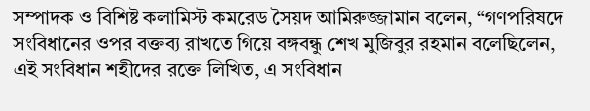সম্পাদক ও বিশিষ্ট কলামিস্ট কমরেড সৈয়দ আমিরুজ্জামান বলেন, “গণপরিষদে সংবিধানের ওপর বক্তব্য রাখতে গিয়ে বঙ্গবন্ধু শেখ মুজিবুর রহমান বলেছিলেন, এই সংবিধান শহীদের রক্তে লিখিত, এ সংবিধান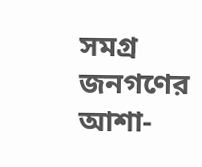সমগ্র জনগণের আশা-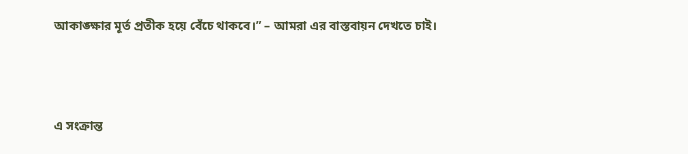আকাঙ্ক্ষার মূর্ত প্রতীক হয়ে বেঁচে থাকবে।” – আমরা এর বাস্তবায়ন দেখতে চাই।



এ সংক্রান্ত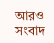আরও সংবাদ